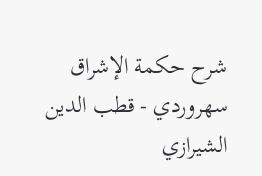شرح حكمة الإشراق سهروردي - قطب الدين الشيرازي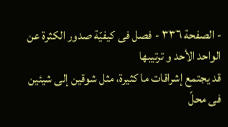- الصفحة ٣٣٦ - فصل فى كيفيّة صدور الكثرة عن الواحد الأحد و ترتيبها
قد يجتمع إشراقات ما كثيرة، مثل شوقين إلى شيئين فى محلّ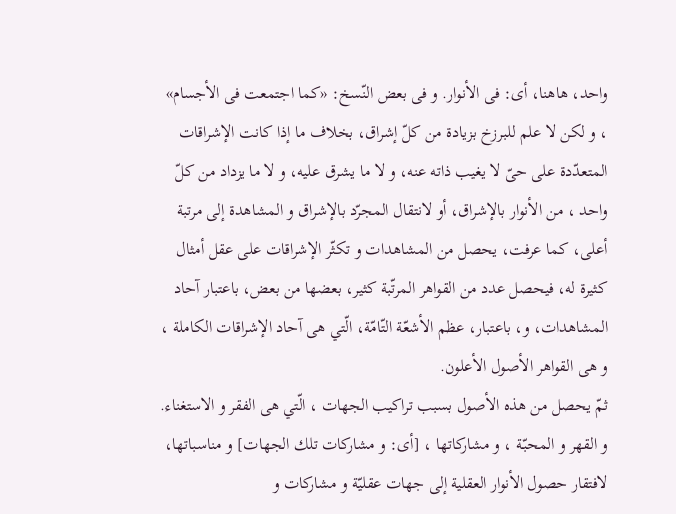واحد، هاهنا، أى: فى الأنوار. و فى بعض النّسخ: «كما اجتمعت فى الأجسام» ، و لكن لا علم للبرزخ بزيادة من كلّ إشراق، بخلاف ما إذا كانت الإشراقات المتعدّدة على حىّ لا يغيب ذاته عنه، و لا ما يشرق عليه، و لا ما يزداد من كلّ واحد ، من الأنوار بالإشراق، أو لانتقال المجرّد بالإشراق و المشاهدة إلى مرتبة أعلى، كما عرفت، يحصل من المشاهدات و تكثّر الإشراقات على عقل أمثال كثيرة له، فيحصل عدد من القواهر المرتّبة كثير، بعضها من بعض، باعتبار آحاد المشاهدات، و، باعتبار، عظم الأشعّة التّامّة، الّتي هى آحاد الإشراقات الكاملة ، و هى القواهر الأصول الأعلون.
ثمّ يحصل من هذه الأصول بسبب تراكيب الجهات ، الّتي هى الفقر و الاستغناء. و القهر و المحبّة ، و مشاركاتها ، [أى: و مشاركات تلك الجهات] و مناسباتها، لافتقار حصول الأنوار العقلية إلى جهات عقليّة و مشاركات و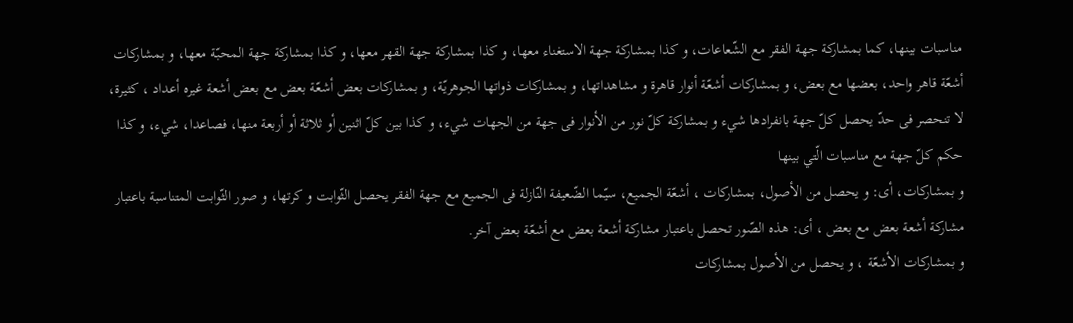مناسبات بينها، كما بمشاركة جهة الفقر مع الشّعاعات، و كذا بمشاركة جهة الاستغناء معها، و كذا بمشاركة جهة القهر معها، و كذا بمشاركة جهة المحبّة معها، و بمشاركات أشعّة قاهر واحد، بعضها مع بعض، و بمشاركات أشعّة أنوار قاهرة و مشاهداتها، و بمشاركات ذواتها الجوهريّة، و بمشاركات بعض أشعّة بعض مع بعض أشعة غيره أعداد ، كثيرة، لا تنحصر فى حدّ يحصل كلّ جهة بانفرادها شيء و بمشاركة كلّ نور من الأنوار فى جهة من الجهات شيء، و كذا بين كلّ اثنين أو ثلاثة أو أربعة منها، فصاعدا، شيء، و كذا حكم كلّ جهة مع مناسبات الّتي بينها
و بمشاركات، أى: و يحصل من الأصول، بمشاركات ، أشعّة الجميع، سيّما الضّعيفة النّازلة فى الجميع مع جهة الفقر يحصل الثّوابت و كرتها، و صور الثّوابت المتناسبة باعتبار مشاركة أشعة بعض مع بعض ، أى: هذه الصّور تحصل باعتبار مشاركة أشعة بعض مع أشعّة بعض آخر.
و بمشاركات الأشعّة ، و يحصل من الأصول بمشاركات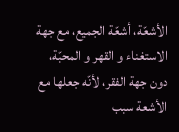الأشعّة، أشعّة الجميع، مع جهة الاستغناء و القهر و المحبّة، دون جهة الفقر، لأنّه جعلها مع الأشعة سبب